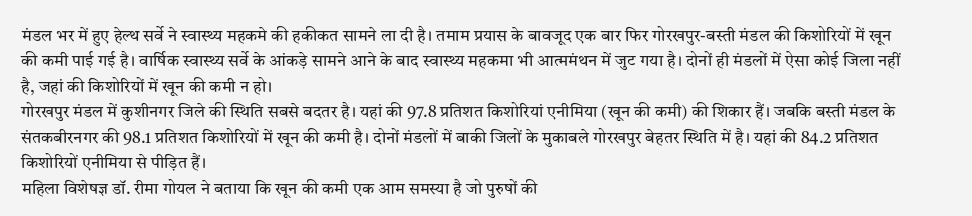मंडल भर में हुए हेल्थ सर्वे ने स्वास्थ्य महकमे की हकीकत सामने ला दी है। तमाम प्रयास के बावजूद एक बार फिर गोरखपुर-बस्ती मंडल की किशोरियों में खून की कमी पाई गई है। वार्षिक स्वास्थ्य सर्वे के आंकड़े सामने आने के बाद स्वास्थ्य महकमा भी आत्ममंथन में जुट गया है। दोनों ही मंडलों में ऐसा कोई जिला नहीं है, जहां की किशोरियों में खून की कमी न हो।
गोरखपुर मंडल में कुशीनगर जिले की स्थिति सबसे बदतर है। यहां की 97.8 प्रतिशत किशोरियां एनीमिया (खून की कमी) की शिकार हैं। जबकि बस्ती मंडल के संतकबीरनगर की 98.1 प्रतिशत किशोरियों में खून की कमी है। दोनों मंडलों में बाकी जिलों के मुकाबले गोरखपुर बेहतर स्थिति में है। यहां की 84.2 प्रतिशत किशोरियों एनीमिया से पीड़ित हैं।
महिला विशेषज्ञ डॉ. रीमा गोयल ने बताया कि खून की कमी एक आम समस्या है जो पुरुषों की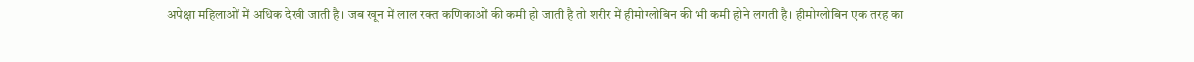अपेक्षा महिलाओं में अधिक देखी जाती है। जब खून में लाल रक्त कणिकाओं की कमी हो जाती है तो शरीर में हीमोग्लोबिन की भी कमी होने लगती है। हीमोग्लोबिन एक तरह का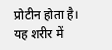प्रोटीन होता है। यह शरीर में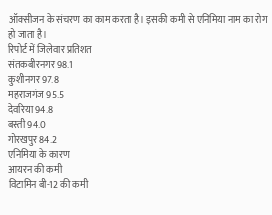ऑक्सीजन के संचरण का काम करता है। इसकी कमी से एनिमिया नाम का रोग हो जाता है।
रिपोर्ट में जिलेवार प्रतिशत
संतकबीरनगर 98.1
कुशीनगर 97.8
महराजगंज 95.5
देवरिया 94.8
बस्ती 94.0
गोरखपुर 84.2
एनिमिया के कारण
आयरन की कमी
विटामिन बी-12 की कमी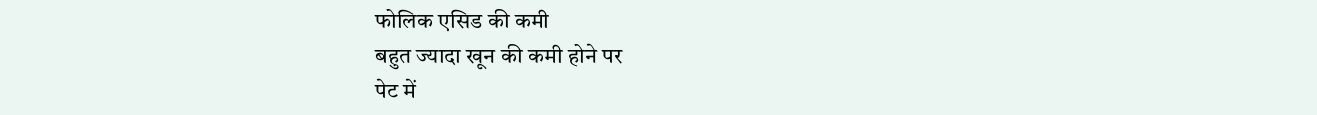फोलिक एसिड की कमी
बहुत ज्यादा खून की कमी होने पर
पेट में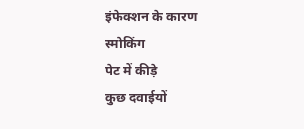इंफेक्शन के कारण
स्मोकिंग
पेट में कीड़े
कुछ दवाईयों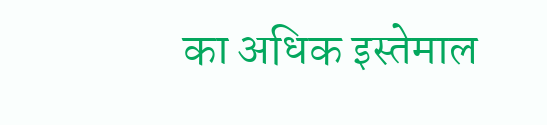का अधिक इस्तेमाल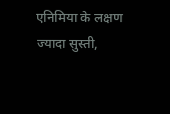एनिमिया के लक्षण
ज्यादा सुस्ती,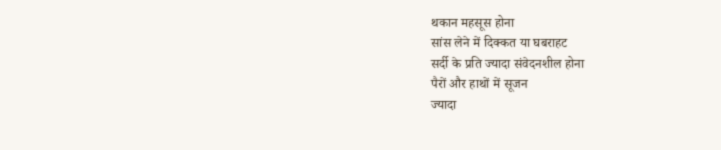थकान महसूस होना
सांस लेने में दिक्कत या घबराहट
सर्दी के प्रति ज्यादा संवेदनशील होना
पैरों और हाथों में सूजन
ज्यादा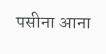पसीना आना